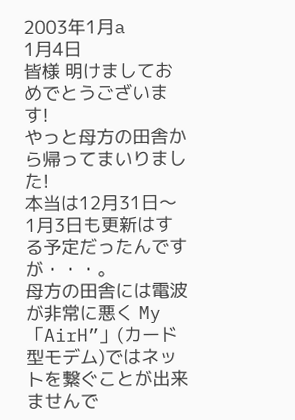2003年1月a
1月4日
皆様 明けましておめでとうございます!
やっと母方の田舎から帰ってまいりました!
本当は12月31日〜1月3日も更新はする予定だったんですが・・・。
母方の田舎には電波が非常に悪く My「AirH”」(カード型モデム)ではネットを繋ぐことが出来ませんで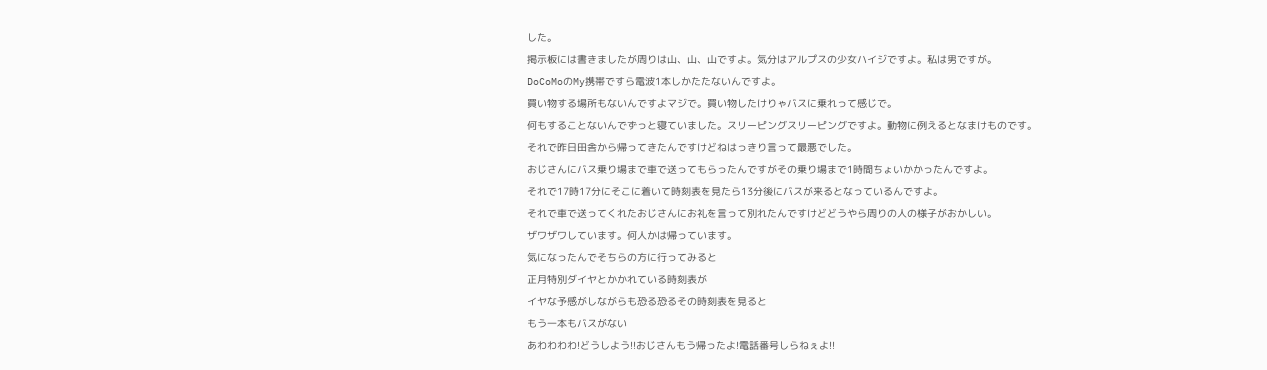した。
掲示板には書きましたが周りは山、山、山ですよ。気分はアルプスの少女ハイジですよ。私は男ですが。
DoCoMoのMy携帯ですら電波1本しかたたないんですよ。
買い物する場所もないんですよマジで。買い物したけりゃバスに乗れって感じで。
何もすることないんでずっと寝ていました。スリーピングスリーピングですよ。動物に例えるとなまけものです。
それで昨日田舎から帰ってきたんですけどねはっきり言って最悪でした。
おじさんにバス乗り場まで車で送ってもらったんですがその乗り場まで1時間ちょいかかったんですよ。
それで17時17分にそこに着いて時刻表を見たら13分後にバスが来るとなっているんですよ。
それで車で送ってくれたおじさんにお礼を言って別れたんですけどどうやら周りの人の様子がおかしい。
ザワザワしています。何人かは帰っています。
気になったんでそちらの方に行ってみると
正月特別ダイヤとかかれている時刻表が
イヤな予感がしながらも恐る恐るその時刻表を見ると
もう一本もバスがない
あわわわわ!どうしよう!!おじさんもう帰ったよ!電話番号しらねぇよ!!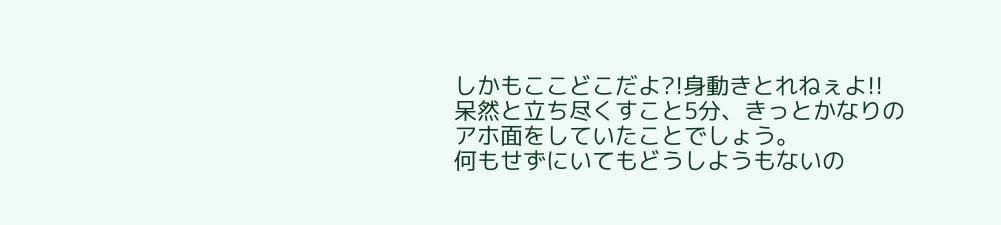しかもここどこだよ?!身動きとれねぇよ!!
呆然と立ち尽くすこと5分、きっとかなりのアホ面をしていたことでしょう。
何もせずにいてもどうしようもないの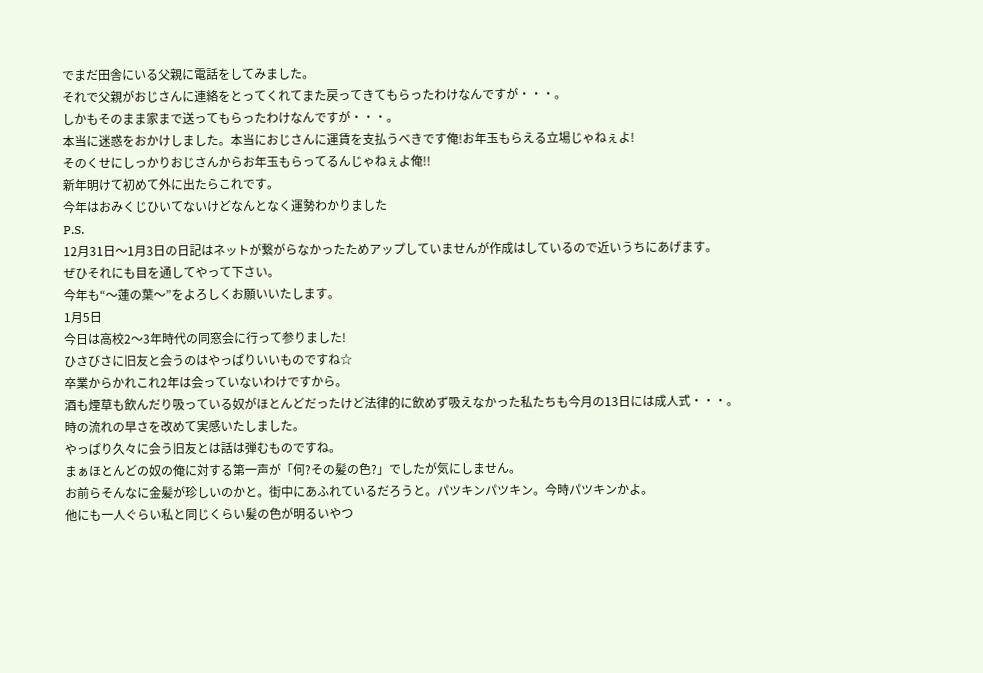でまだ田舎にいる父親に電話をしてみました。
それで父親がおじさんに連絡をとってくれてまた戻ってきてもらったわけなんですが・・・。
しかもそのまま家まで送ってもらったわけなんですが・・・。
本当に迷惑をおかけしました。本当におじさんに運賃を支払うべきです俺!お年玉もらえる立場じゃねぇよ!
そのくせにしっかりおじさんからお年玉もらってるんじゃねぇよ俺!!
新年明けて初めて外に出たらこれです。
今年はおみくじひいてないけどなんとなく運勢わかりました
P.S.
12月31日〜1月3日の日記はネットが繋がらなかったためアップしていませんが作成はしているので近いうちにあげます。
ぜひそれにも目を通してやって下さい。
今年も“〜蓮の葉〜”をよろしくお願いいたします。
1月5日
今日は高校2〜3年時代の同窓会に行って参りました!
ひさびさに旧友と会うのはやっぱりいいものですね☆
卒業からかれこれ2年は会っていないわけですから。
酒も煙草も飲んだり吸っている奴がほとんどだったけど法律的に飲めず吸えなかった私たちも今月の13日には成人式・・・。
時の流れの早さを改めて実感いたしました。
やっぱり久々に会う旧友とは話は弾むものですね。
まぁほとんどの奴の俺に対する第一声が「何?その髪の色?」でしたが気にしません。
お前らそんなに金髪が珍しいのかと。街中にあふれているだろうと。パツキンパツキン。今時パツキンかよ。
他にも一人ぐらい私と同じくらい髪の色が明るいやつ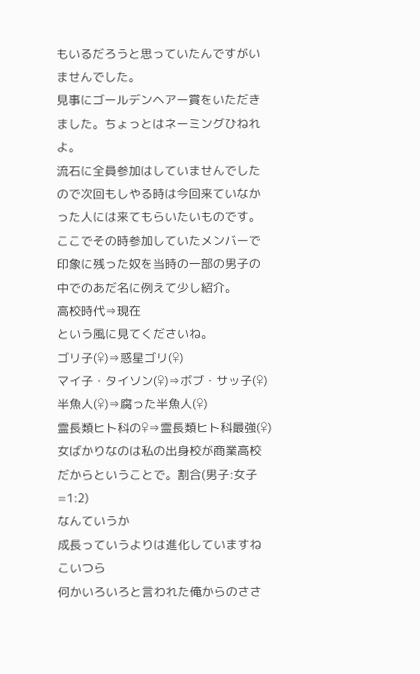もいるだろうと思っていたんですがいませんでした。
見事にゴールデンヘアー賞をいただきました。ちょっとはネーミングひねれよ。
流石に全員参加はしていませんでしたので次回もしやる時は今回来ていなかった人には来てもらいたいものです。
ここでその時参加していたメンバーで印象に残った奴を当時の一部の男子の中でのあだ名に例えて少し紹介。
高校時代⇒現在
という風に見てくださいね。
ゴリ子(♀)⇒惑星ゴリ(♀)
マイ子・タイソン(♀)⇒ボブ・サッ子(♀)
半魚人(♀)⇒腐った半魚人(♀)
霊長類ヒト科の♀⇒霊長類ヒト科最強(♀)
女ばかりなのは私の出身校が商業高校だからということで。割合(男子:女子=1:2)
なんていうか
成長っていうよりは進化していますねこいつら
何かいろいろと言われた俺からのささ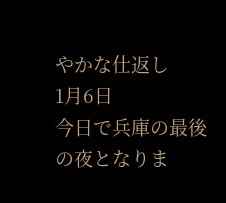やかな仕返し
1月6日
今日で兵庫の最後の夜となりま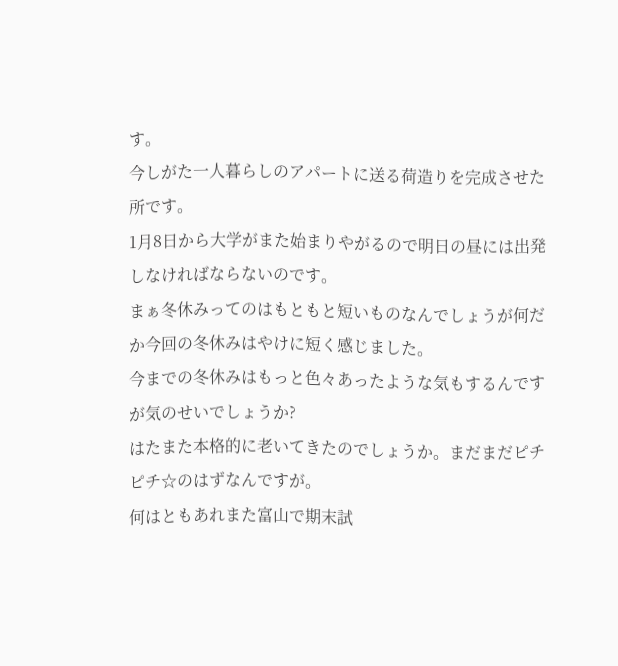す。
今しがた一人暮らしのアパートに送る荷造りを完成させた所です。
1月8日から大学がまた始まりやがるので明日の昼には出発しなければならないのです。
まぁ冬休みってのはもともと短いものなんでしょうが何だか今回の冬休みはやけに短く感じました。
今までの冬休みはもっと色々あったような気もするんですが気のせいでしょうか?
はたまた本格的に老いてきたのでしょうか。まだまだピチピチ☆のはずなんですが。
何はともあれまた富山で期末試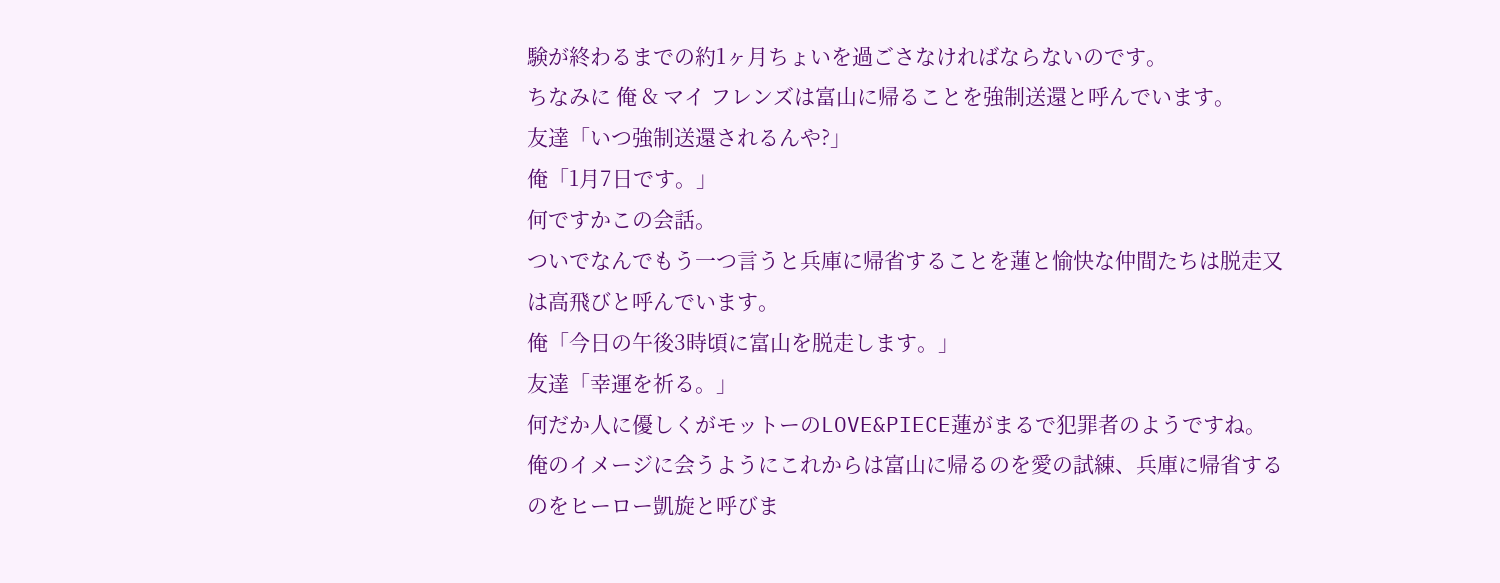験が終わるまでの約1ヶ月ちょいを過ごさなければならないのです。
ちなみに 俺 & マイ フレンズは富山に帰ることを強制送還と呼んでいます。
友達「いつ強制送還されるんや?」
俺「1月7日です。」
何ですかこの会話。
ついでなんでもう一つ言うと兵庫に帰省することを蓮と愉快な仲間たちは脱走又は高飛びと呼んでいます。
俺「今日の午後3時頃に富山を脱走します。」
友達「幸運を祈る。」
何だか人に優しくがモットーのLOVE&PIECE蓮がまるで犯罪者のようですね。
俺のイメージに会うようにこれからは富山に帰るのを愛の試練、兵庫に帰省するのをヒーロー凱旋と呼びま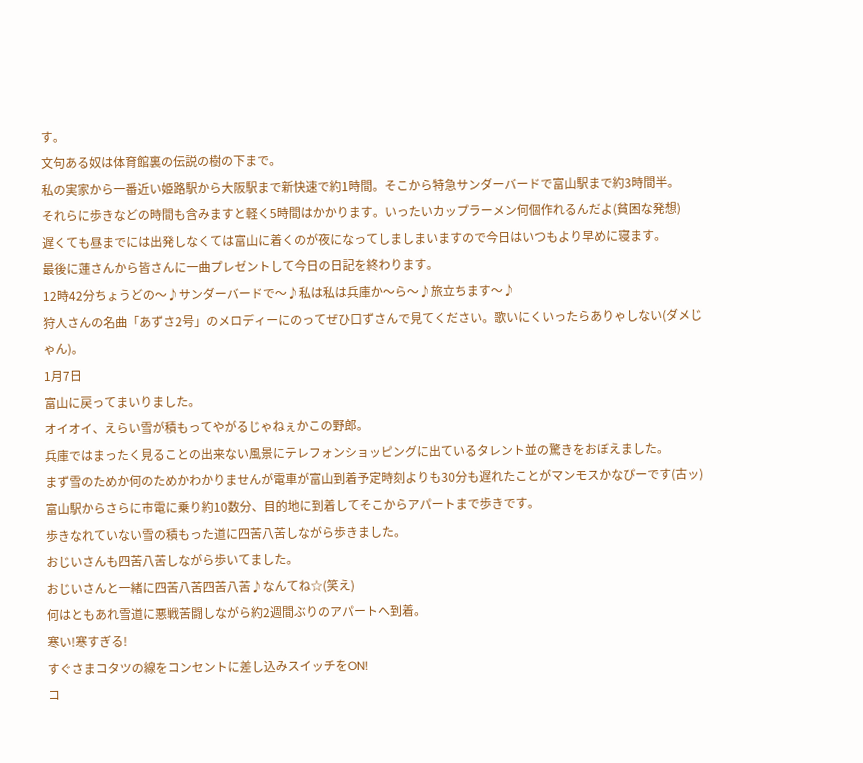す。
文句ある奴は体育館裏の伝説の樹の下まで。
私の実家から一番近い姫路駅から大阪駅まで新快速で約1時間。そこから特急サンダーバードで富山駅まで約3時間半。
それらに歩きなどの時間も含みますと軽く5時間はかかります。いったいカップラーメン何個作れるんだよ(貧困な発想)
遅くても昼までには出発しなくては富山に着くのが夜になってしましまいますので今日はいつもより早めに寝ます。
最後に蓮さんから皆さんに一曲プレゼントして今日の日記を終わります。
12時42分ちょうどの〜♪サンダーバードで〜♪私は私は兵庫か〜ら〜♪旅立ちます〜♪
狩人さんの名曲「あずさ2号」のメロディーにのってぜひ口ずさんで見てください。歌いにくいったらありゃしない(ダメじゃん)。
1月7日
富山に戻ってまいりました。
オイオイ、えらい雪が積もってやがるじゃねぇかこの野郎。
兵庫ではまったく見ることの出来ない風景にテレフォンショッピングに出ているタレント並の驚きをおぼえました。
まず雪のためか何のためかわかりませんが電車が富山到着予定時刻よりも30分も遅れたことがマンモスかなぴーです(古ッ)
富山駅からさらに市電に乗り約10数分、目的地に到着してそこからアパートまで歩きです。
歩きなれていない雪の積もった道に四苦八苦しながら歩きました。
おじいさんも四苦八苦しながら歩いてました。
おじいさんと一緒に四苦八苦四苦八苦♪なんてね☆(笑え)
何はともあれ雪道に悪戦苦闘しながら約2週間ぶりのアパートへ到着。
寒い!寒すぎる!
すぐさまコタツの線をコンセントに差し込みスイッチをON!
コ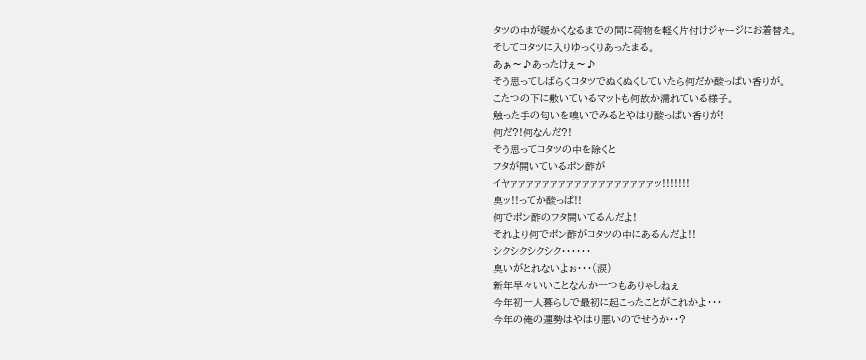タツの中が暖かくなるまでの間に荷物を軽く片付けジャージにお着替え。
そしてコタツに入りゆっくりあったまる。
あぁ〜♪あったけぇ〜♪
そう思ってしばらくコタツでぬくぬくしていたら何だか酸っぱい香りが。
こたつの下に敷いているマットも何故か濡れている様子。
触った手の匂いを嗅いでみるとやはり酸っぱい香りが!
何だ?!何なんだ?!
そう思ってコタツの中を除くと
フタが開いているポン酢が
イヤァァァァァァァァァァァァァァァァァァッ!!!!!!!
臭ッ!!ってか酸っぱ!!
何でポン酢のフタ開いてるんだよ!
それより何でポン酢がコタツの中にあるんだよ!!
シクシクシクシク・・・・・・
臭いがとれないよぉ・・・(涙)
新年早々いいことなんか一つもありゃしねぇ
今年初一人暮らしで最初に起こったことがこれかよ・・・
今年の俺の運勢はやはり悪いのでせうか・・?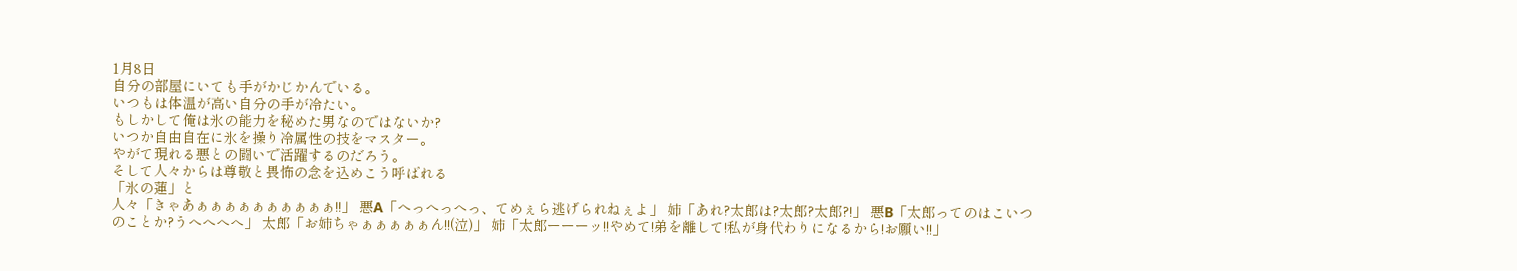1月8日
自分の部屋にいても手がかじかんでいる。
いつもは体温が高い自分の手が冷たい。
もしかして俺は氷の能力を秘めた男なのではないか?
いつか自由自在に氷を操り冷属性の技をマスター。
やがて現れる悪との闘いで活躍するのだろう。
そして人々からは尊敬と畏怖の念を込めこう呼ばれる
「氷の蓮」と
人々「きゃあぁぁぁぁぁぁぁぁぁぁ!!」 悪A「へっへっへっ、てめぇら逃げられねぇよ」 姉「あれ?太郎は?太郎?太郎?!」 悪B「太郎ってのはこいつのことか?うへへへへ」 太郎「お姉ちゃぁぁぁぁぁん!!(泣)」 姉「太郎ーーーッ!!やめて!弟を離して!私が身代わりになるから!お願い!!」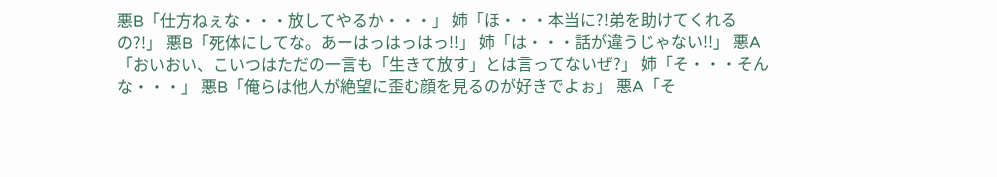悪B「仕方ねぇな・・・放してやるか・・・」 姉「ほ・・・本当に?!弟を助けてくれるの?!」 悪B「死体にしてな。あーはっはっはっ!!」 姉「は・・・話が違うじゃない!!」 悪A「おいおい、こいつはただの一言も「生きて放す」とは言ってないぜ?」 姉「そ・・・そんな・・・」 悪B「俺らは他人が絶望に歪む顔を見るのが好きでよぉ」 悪A「そ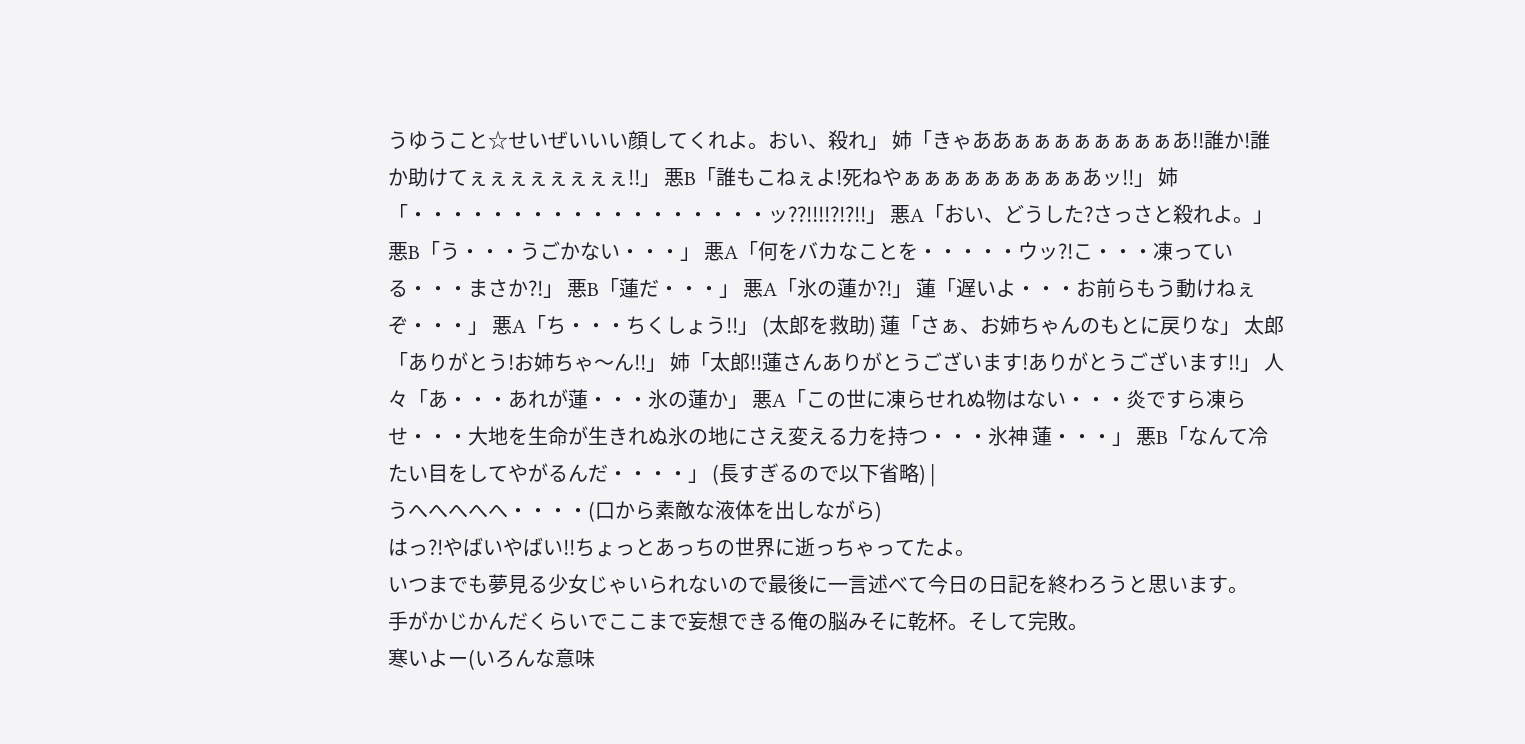うゆうこと☆せいぜいいい顔してくれよ。おい、殺れ」 姉「きゃああぁぁぁぁぁぁぁぁあ!!誰か!誰か助けてぇぇぇぇぇぇぇぇ!!」 悪B「誰もこねぇよ!死ねやぁぁぁぁぁぁぁぁぁあッ!!」 姉「・・・・・・・・・・・・・・・・・・ッ??!!!!?!?!!」 悪A「おい、どうした?さっさと殺れよ。」 悪B「う・・・うごかない・・・」 悪A「何をバカなことを・・・・・ウッ?!こ・・・凍っている・・・まさか?!」 悪B「蓮だ・・・」 悪A「氷の蓮か?!」 蓮「遅いよ・・・お前らもう動けねぇぞ・・・」 悪A「ち・・・ちくしょう!!」 (太郎を救助) 蓮「さぁ、お姉ちゃんのもとに戻りな」 太郎「ありがとう!お姉ちゃ〜ん!!」 姉「太郎!!蓮さんありがとうございます!ありがとうございます!!」 人々「あ・・・あれが蓮・・・氷の蓮か」 悪A「この世に凍らせれぬ物はない・・・炎ですら凍らせ・・・大地を生命が生きれぬ氷の地にさえ変える力を持つ・・・氷神 蓮・・・」 悪B「なんて冷たい目をしてやがるんだ・・・・」 (長すぎるので以下省略) |
うへへへへへ・・・・(口から素敵な液体を出しながら)
はっ?!やばいやばい!!ちょっとあっちの世界に逝っちゃってたよ。
いつまでも夢見る少女じゃいられないので最後に一言述べて今日の日記を終わろうと思います。
手がかじかんだくらいでここまで妄想できる俺の脳みそに乾杯。そして完敗。
寒いよー(いろんな意味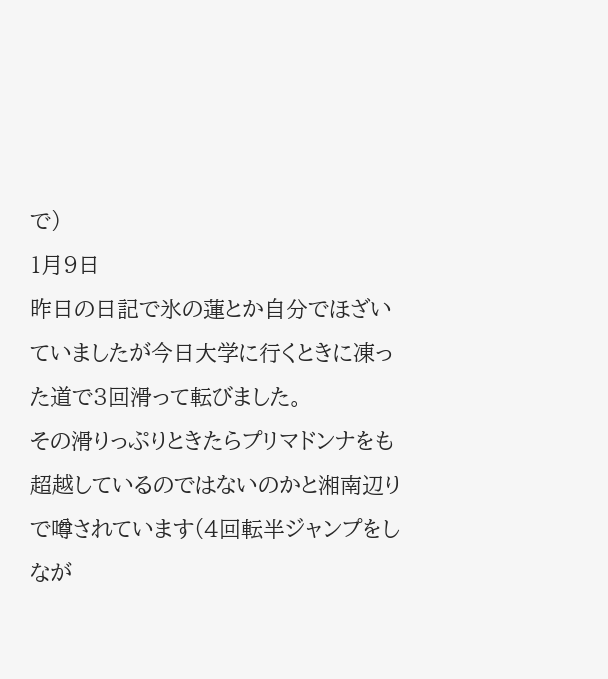で)
1月9日
昨日の日記で氷の蓮とか自分でほざいていましたが今日大学に行くときに凍った道で3回滑って転びました。
その滑りっぷりときたらプリマドンナをも超越しているのではないのかと湘南辺りで噂されています(4回転半ジャンプをしなが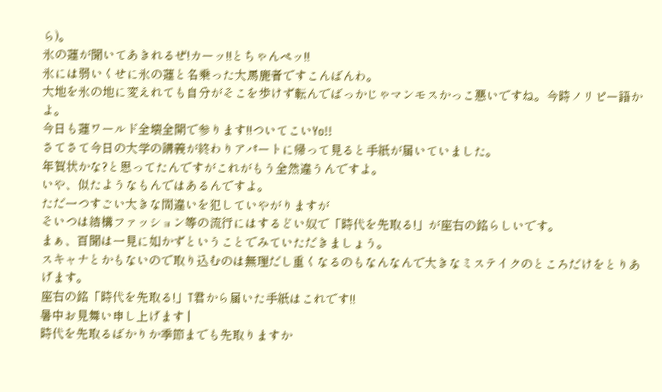ら)。
氷の蓮が聞いてあきれるぜ!カーッ!!とちゃんペッ!!
氷には弱いくせに氷の蓮と名乗った大馬鹿者ですこんばんわ。
大地を氷の地に変えれても自分がそこを歩けず転んでばっかじゃマンモスかっこ悪いですね。今時ノリピー語かよ。
今日も蓮ワールド全壊全開で参ります!!ついてこいYo!!
さてさて今日の大学の講義が終わりアパートに帰って見ると手紙が届いていました。
年賀状かな?と思ってたんですがこれがもう全然違うんですよ。
いや、似たようなもんではあるんですよ。
ただ一つすごい大きな間違いを犯していやがりますが
そいつは結構ファッション等の流行にはするどい奴で「時代を先取る!」が座右の銘らしいです。
まぁ、百聞は一見に如かずということでみていただきましょう。
スキャナとかもないので取り込むのは無理だし重くなるのもなんなんで大きなミステイクのところだけをとりあげます。
座右の銘「時代を先取る!」T君から届いた手紙はこれです!!
暑中お見舞い申し上げます |
時代を先取るばかりか季節までも先取りますか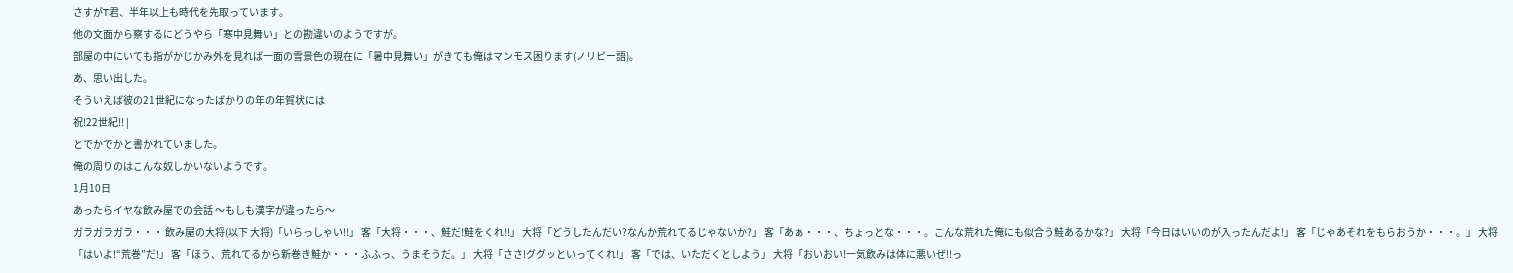さすがT君、半年以上も時代を先取っています。
他の文面から察するにどうやら「寒中見舞い」との勘違いのようですが。
部屋の中にいても指がかじかみ外を見れば一面の雪景色の現在に「暑中見舞い」がきても俺はマンモス困ります(ノリピー語)。
あ、思い出した。
そういえば彼の21世紀になったばかりの年の年賀状には
祝!22世紀!! |
とでかでかと書かれていました。
俺の周りのはこんな奴しかいないようです。
1月10日
あったらイヤな飲み屋での会話 〜もしも漢字が違ったら〜
ガラガラガラ・・・ 飲み屋の大将(以下 大将)「いらっしゃい!!」 客「大将・・・、鮭だ!鮭をくれ!!」 大将「どうしたんだい?なんか荒れてるじゃないか?」 客「あぁ・・・、ちょっとな・・・。こんな荒れた俺にも似合う鮭あるかな?」 大将「今日はいいのが入ったんだよ!」 客「じゃあそれをもらおうか・・・。」 大将「はいよ!“荒巻”だ!」 客「ほう、荒れてるから新巻き鮭か・・・ふふっ、うまそうだ。」 大将「ささ!ググッといってくれ!」 客「では、いただくとしよう」 大将「おいおい!一気飲みは体に悪いぜ!!っ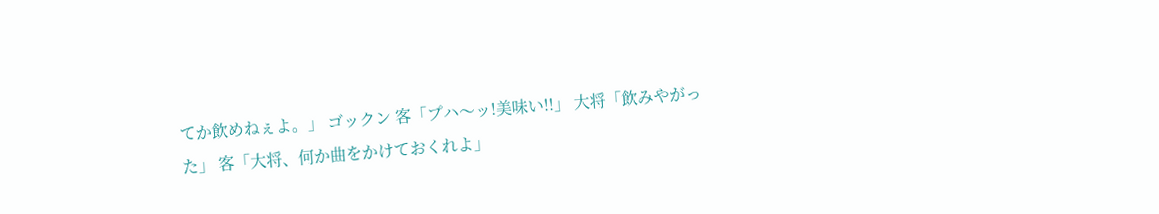てか飲めねぇよ。」 ゴックン 客「プハ〜ッ!美味い!!」 大将「飲みやがった」 客「大将、何か曲をかけておくれよ」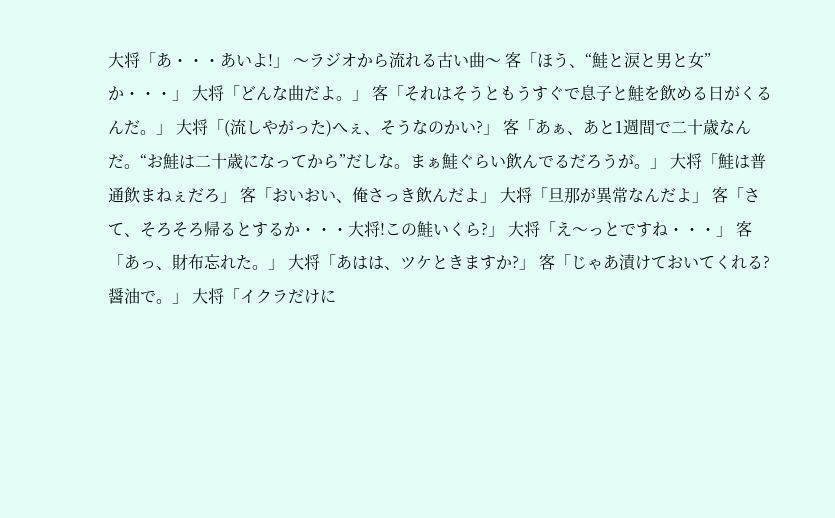大将「あ・・・あいよ!」 〜ラジオから流れる古い曲〜 客「ほう、“鮭と涙と男と女”か・・・」 大将「どんな曲だよ。」 客「それはそうともうすぐで息子と鮭を飲める日がくるんだ。」 大将「(流しやがった)へぇ、そうなのかい?」 客「あぁ、あと1週間で二十歳なんだ。“お鮭は二十歳になってから”だしな。まぁ鮭ぐらい飲んでるだろうが。」 大将「鮭は普通飲まねぇだろ」 客「おいおい、俺さっき飲んだよ」 大将「旦那が異常なんだよ」 客「さて、そろそろ帰るとするか・・・大将!この鮭いくら?」 大将「え〜っとですね・・・」 客「あっ、財布忘れた。」 大将「あはは、ツケときますか?」 客「じゃあ漬けておいてくれる?醤油で。」 大将「イクラだけに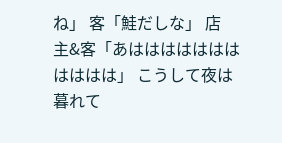ね」 客「鮭だしな」 店主&客「あははははははははははは」 こうして夜は暮れて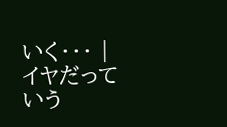いく・・・ |
イヤだっていう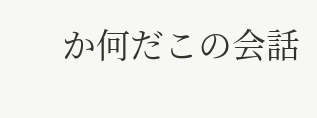か何だこの会話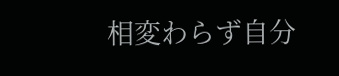相変わらず自分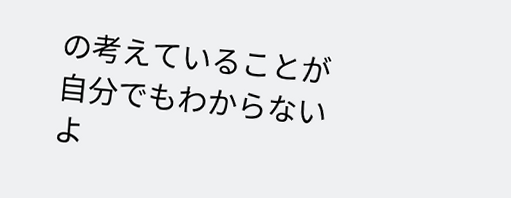の考えていることが自分でもわからないよ